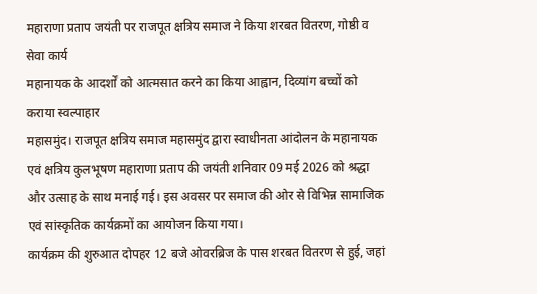महाराणा प्रताप जयंती पर राजपूत क्षत्रिय समाज ने किया शरबत वितरण, गोष्ठी व सेवा कार्य
महानायक के आदर्शों को आत्मसात करने का किया आह्वान, दिव्यांग बच्चों को कराया स्वल्पाहार
महासमुंद। राजपूत क्षत्रिय समाज महासमुंद द्वारा स्वाधीनता आंदोलन के महानायक एवं क्षत्रिय कुलभूषण महाराणा प्रताप की जयंती शनिवार 09 मई 2026 को श्रद्धा और उत्साह के साथ मनाई गई। इस अवसर पर समाज की ओर से विभिन्न सामाजिक एवं सांस्कृतिक कार्यक्रमों का आयोजन किया गया।
कार्यक्रम की शुरुआत दोपहर 12 बजे ओवरब्रिज के पास शरबत वितरण से हुई, जहां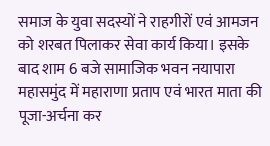समाज के युवा सदस्यों ने राहगीरों एवं आमजन को शरबत पिलाकर सेवा कार्य किया। इसके बाद शाम 6 बजे सामाजिक भवन नयापारा महासमुंद में महाराणा प्रताप एवं भारत माता की पूजा-अर्चना कर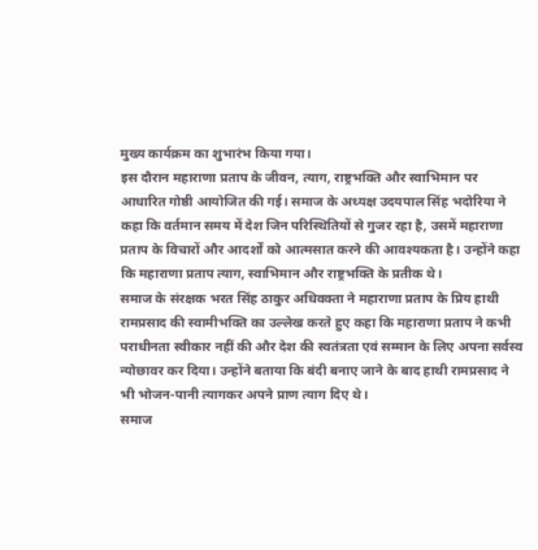मुख्य कार्यक्रम का शुभारंभ किया गया।
इस दौरान महाराणा प्रताप के जीवन, त्याग, राष्ट्रभक्ति और स्वाभिमान पर आधारित गोष्ठी आयोजित की गई। समाज के अध्यक्ष उदयपाल सिंह भदोरिया ने कहा कि वर्तमान समय में देश जिन परिस्थितियों से गुजर रहा है, उसमें महाराणा प्रताप के विचारों और आदर्शों को आत्मसात करने की आवश्यकता है। उन्होंने कहा कि महाराणा प्रताप त्याग, स्वाभिमान और राष्ट्रभक्ति के प्रतीक थे।
समाज के संरक्षक भरत सिंह ठाकुर अधिवक्ता ने महाराणा प्रताप के प्रिय हाथी रामप्रसाद की स्वामीभक्ति का उल्लेख करते हुए कहा कि महाराणा प्रताप ने कभी पराधीनता स्वीकार नहीं की और देश की स्वतंत्रता एवं सम्मान के लिए अपना सर्वस्व न्योछावर कर दिया। उन्होंने बताया कि बंदी बनाए जाने के बाद हाथी रामप्रसाद ने भी भोजन-पानी त्यागकर अपने प्राण त्याग दिए थे।
समाज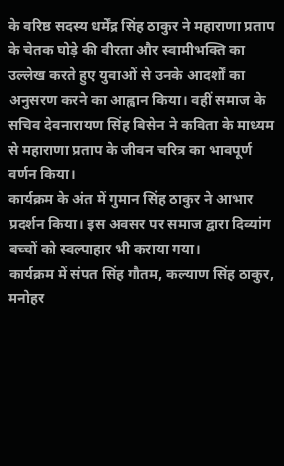के वरिष्ठ सदस्य धर्मेंद्र सिंह ठाकुर ने महाराणा प्रताप के चेतक घोड़े की वीरता और स्वामीभक्ति का उल्लेख करते हुए युवाओं से उनके आदर्शों का अनुसरण करने का आह्वान किया। वहीं समाज के सचिव देवनारायण सिंह बिसेन ने कविता के माध्यम से महाराणा प्रताप के जीवन चरित्र का भावपूर्ण वर्णन किया।
कार्यक्रम के अंत में गुमान सिंह ठाकुर ने आभार प्रदर्शन किया। इस अवसर पर समाज द्वारा दिव्यांग बच्चों को स्वल्पाहार भी कराया गया।
कार्यक्रम में संपत सिंह गौतम, कल्याण सिंह ठाकुर, मनोहर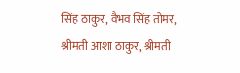सिंह ठाकुर, वैभव सिंह तोमर, श्रीमती आशा ठाकुर, श्रीमती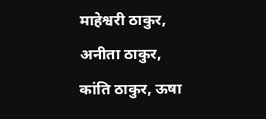माहेश्वरी ठाकुर, अनीता ठाकुर, कांति ठाकुर, ऊषा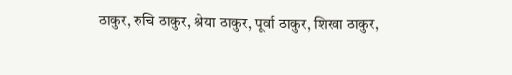ठाकुर, रुचि ठाकुर, श्रेया ठाकुर, पूर्वा ठाकुर, शिखा ठाकुर,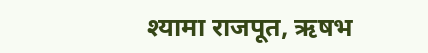श्यामा राजपूत, ऋषभ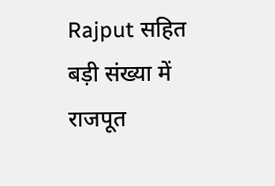Rajput सहित बड़ी संख्या में राजपूत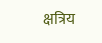क्षत्रिय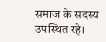समाज के सदस्य उपस्थित रहे।